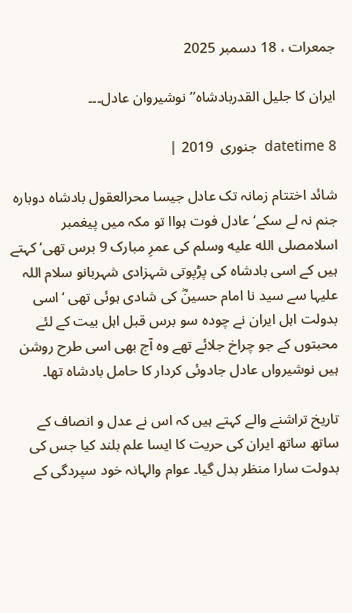جمعرات ، 18 دسمبر 2025

ایران کا جلیل القدربادشاہ’’ نوشیروان عادل۔۔۔

datetime 8  جنوری  2019 |

شائد اختتام زمانہ تک عادل جیسا محرالعقول بادشاہ دوبارہ جنم نہ لے سکے‘ عادل فوت ہواا تو مکہ میں پیغمبر اسلامصلى الله عليه وسلم کی عمرِ مبارک 9 برس تھی‘ کہتے ہیں کے اسی بادشاہ کی پڑپوتی شہزادی شہربانو سلام اللہ علیہا سے سید نا امام حسینؓ کی شادی ہوئی تھی ‘اسی بدولت اہل ایران نے چودہ سو برس قبل اہل بیت کے لئے محبتوں کے جو چراخ جلائے تھے وہ آج بھی اسی طرح روشن ہیں نوشیرواں عادل جادوئی کردار کا حامل بادشاہ تھا۔

تاریخ تراشنے والے کہتے ہیں کہ اس نے عدل و انصاف کے ساتھ ساتھ ایران کی حریت کا ایسا علم بلند کیا جس کی بدولت سارا منظر بدل گیا۔ عوام والہانہ خود سپردگی کے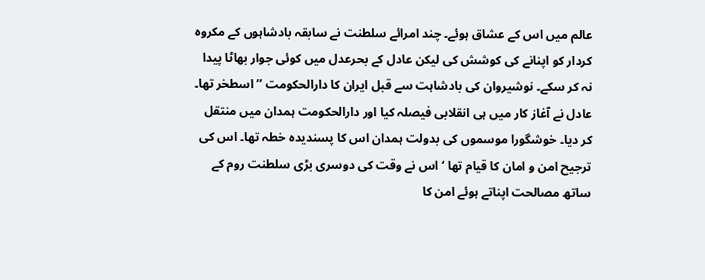عالم میں اس کے عشاق ہوئے۔ چند امرائے سلطنت نے سابقہ بادشاہوں کے مکروہ کردار کو اپنانے کی کوشش کی لیکن عادل کے بحرعدل میں کوئی جوار بھاٹا پیدا نہ کر سکے۔ نوشیروان کی بادشاہت سے قبل ایران کا دارالحکومت ’’اسطخر تھا۔ عادل نے آغاز کار میں ہی انقلابی فیصلہ کیا اور دارالحکومت ہمدان میں منتقل کر دیا۔ خوشگورا موسموں کی بدولت ہمدان اس کا پسندیدہ خطہ تھا۔ اس کی ترجیح امن و امان کا قیام تھا ‘ اس نے وقت کی دوسری بڑی سلطنت روم کے ساتھ مصالحت اپناتے ہوئے امن کا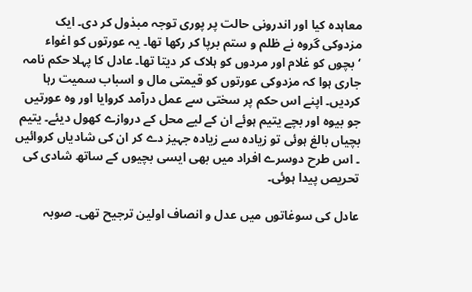معاہدہ کیا اور اندرونی حالت پر پوری توجہ مبذول کر دی۔ ایک مزدوکی گروہ نے ظلم و ستم برپا کر رکھا تھا۔ یہ عورتوں کو اغواء ‘بچوں کو غلام اور مردوں کو ہلاک کر دیتا تھا۔ عادل کا پہلا حکم نامہ جاری ہوا کہ مزدوکی عورتوں کو قیمتی مال و اسباب سمیت رہا کردیں۔ اپنے اس حکم پر سختی سے عمل درآمد کروایا اور وہ عورتیں جو بیوہ اور بچے یتیم ہوئے ان کے لیے محل کے دروازے کھول دیئے۔ یتیم بچیاں بالغ ہوئی تو زیادہ سے زیادہ جہیز دے کر ان کی شادیاں کروائیں ۔ اس طرح دوسرے افراد میں بھی ایسی بچیوں کے ساتھ شادی کی تحریص پیدا ہوئی۔

عادل کی سوغاتوں میں عدل و انصاف اولین ترجیح تھی۔ صوبہ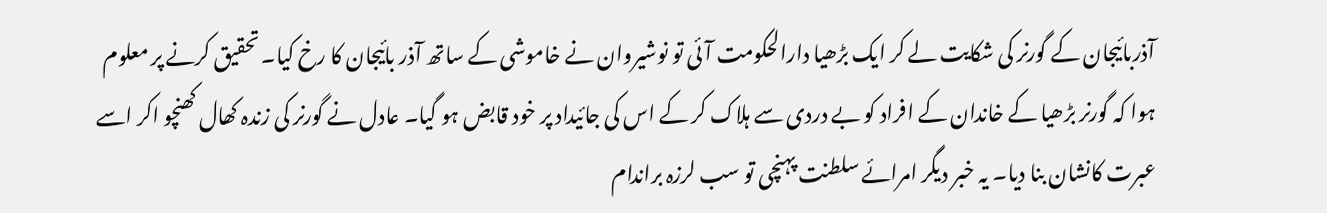آذربائیجان کے گورنر کی شکایت لے کر ایک بڑھیا دارالحکومت آئی تو نوشیروان نے خاموشی کے ساتھ آذر بائیجان کا رخ کیا۔ تحقیق کرنے پر معلوم ہوا کہ گورنر بڑھیا کے خاندان کے افراد کو بے دردی سے ہلاک کر کے اس کی جائیداد پر خود قابض ہو گیا۔ عادل نے گورنر کی زندہ کھال کھنچو اکر اسے عبرت کانشان بنا دیا۔ یہ خبر دیگر امرائے سلطنت پہنچی تو سب لرزہ براندام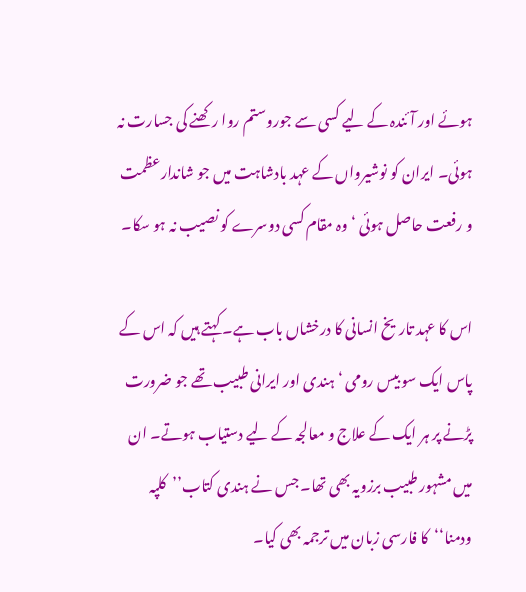ہوئے اور آئندہ کے لیے کسی سے جوروستم روا رکھنے کی جسارت نہ ہوئی۔ ایران کو نوشیرواں کے عہد بادشاہت میں جو شاندارعظمت و رفعت حاصل ہوئی ‘وہ مقام کسی دوسرے کو نصیب نہ ہو سکا۔

اس کا عہد تاریخ انسانی کا درخشاں باب ہے۔ کہتے ہیں کہ اس کے پاس ایک سو بیس رومی ‘ہندی اور ایرانی طبیب تھے جو ضرورت پڑنے پر ہر ایک کے علاج و معالجہ کے لیے دستیاب ہوتے۔ ان میں مشہور طبیب برزویہ بھی تھا۔ جس نے ہندی کتاب’’کلپہ ودمنا‘‘کا فارسی زبان میں ترجمہ بھی کیا۔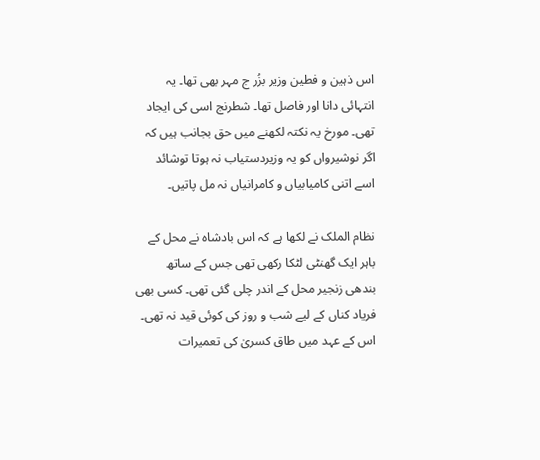اس ذہین و فطین وزیر بزُر ج مہر بھی تھا۔ یہ انتہائی دانا اور فاصل تھا۔ شطرنج اسی کی ایجاد تھی۔ مورخ یہ نکتہ لکھنے میں حق بجانب ہیں کہ اگر نوشیرواں کو یہ وزیردستیاب نہ ہوتا توشائد اسے اتنی کامیابیاں و کامرانیاں نہ مل پاتیں۔

نظام الملک نے لکھا ہے کہ اس بادشاہ نے محل کے باہر ایک گھنٹی لٹکا رکھی تھی جس کے ساتھ بندھی زنجیر محل کے اندر چلی گئی تھی۔ کسی بھی فریاد کناں کے لیے شب و روز کی کوئی قید نہ تھی۔ اس کے عہد میں طاق کسریٰ کی تعمیرات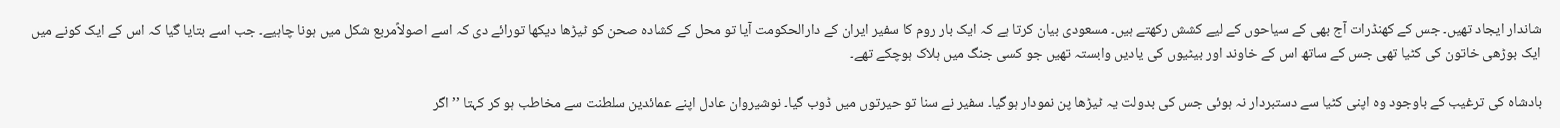شاندار ایجاد تھیں۔ جس کے کھنڈرات آج بھی کے سیاحوں کے لیے کشش رکھتے ہیں۔ مسعودی بیان کرتا ہے کہ ایک بار روم کا سفیر ایران کے دارالحکومت آیا تو محل کے کشادہ صحن کو ٹیڑھا دیکھا تورائے دی کہ اسے اصولاًمربع شکل میں ہونا چاہیے۔ جب اسے بتایا گیا کہ اس کے ایک کونے میں ایک بوڑھی خاتون کی کٹیا تھی جس کے ساتھ اس کے خاوند اور بیٹیوں کی یادیں وابستہ تھیں جو کسی جنگ میں ہلاک ہوچکے تھے۔

بادشاہ کی ترغیب کے باوجود وہ اپنی کٹیا سے دستبردار نہ ہوئی جس کی بدولت یہ ٹیڑھا پن نمودار ہوگیا۔ سفیر نے سنا تو حیرتوں میں ڈوب گیا۔ نوشیروان عادل اپنے عمائدین سلطنت سے مخاطب ہو کر کہتا ’’اگر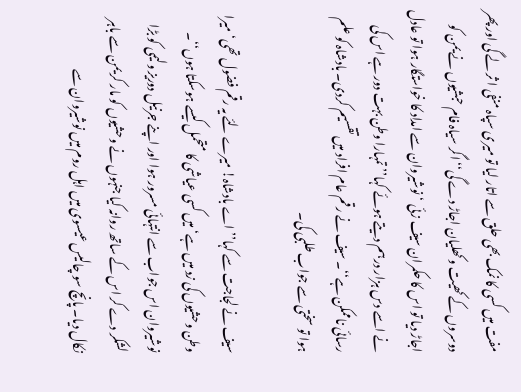مفت میں کسی کا نمک بھی حلق سے اتار لیا تو میری سپاہ منفی ا ثر لے گی اور پھر دوسروں کے کھیت و کھلیان اجاڑ دے گی‘‘ اگر سیاہ فام حبشیوں نے یمن کو اجاڑ دیا تو اس کا حکمران سیف زئی ‘نوشیروان سے امداد کا خواستگار ہوا تو عادل نے اسے دس ہزار درہم دیتے ہوئے کہا’’ تمہارا وطن بہت دور ہے اس کی رسائی ناممکن ہے‘‘۔ سیف نے رقم عام افراد میں تقسیم کردی۔ بادشاہ کو علم ہوا تو سختی سے جواب طلبی کی۔

سیف نے لجاجت سے کہا’’ اے بادشاہ! میرے لئے یہ رقم فضول تھی‘ میرا وطن وحشیوں کی زد میں ہے‘ میں کسی عیاشی کا متحمل کیسے ہوسکتا ہوں‘‘۔ نوشیروان اس جواب سے انتہائی مسرور ہوا اور اپنے جرنیل دوریز ولیمی کو بڑا لشکر دے کر اس کے ساتھ روانہ کیا جنہوں نے وحشیوں کو مار کر یمن سے باہر نکال دیا۔ پانچ سو چالیس عیسوی میں اہل روم میں نوشیروان سے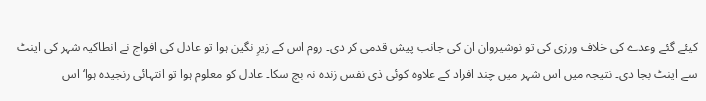کیئے گئے وعدے کی خلاف ورزی کی تو نوشیروان ان کی جانب پیش قدمی کر دی۔ روم اس کے زیرِ نگین ہوا تو عادل کی افواج نے انطاکیہ شہر کی اینٹ سے اینٹ بجا دی۔ نتیجہ میں اس شہر میں چند افراد کے علاوہ کوئی ذی نفس زندہ نہ بچ سکا۔ عادل کو معلوم ہوا تو انتہائی رنجیدہ ہوا‘ اس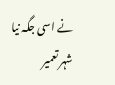نے اسی جگہ نیا شہر تعمیر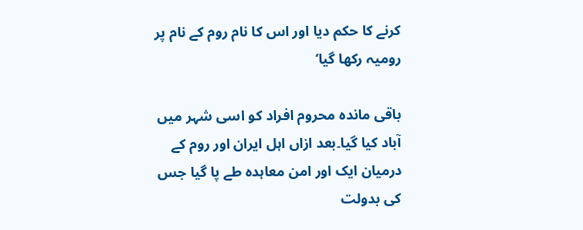کرنے کا حکم دیا اور اس کا نام روم کے نام پر رومیہ رکھا گیا‘

باقی ماندہ محروم افراد کو اسی شہر میں آباد کیا گیا۔بعد ازاں اہل ایران اور روم کے درمیان ایک اور امن معاہدہ طے پا گیا جس کی بدولت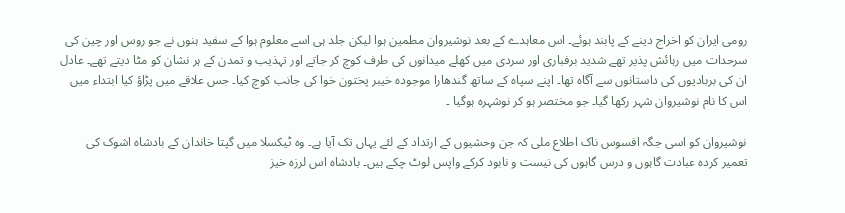رومی ایران کو اخراج دینے کے پابند ہوئے۔ اس معاہدے کے بعد نوشیروان مطمین ہوا لیکن جلد ہی اسے معلوم ہوا کے سفید ہنوں نے جو روس اور چین کی سرحدات میں رہائش پذیر تھے شدید برفباری اور سردی میں کھلے میدانوں کی طرف کوچ کر جاتے اور تہذیب و تمدن کے ہر نشان کو مٹا دیتے تھے۔ عادل ان کی بربادیوں کی داستانوں سے آگاہ تھا۔ اپنے سپاہ کے ساتھ گندھارا موجودہ خیبر پختون خوا کی جانب کوچ کیا۔ جس علاقے میں پڑاؤ کیا ابتداء میں اس کا نام نوشیروان شہر رکھا گیا۔ جو مختصر ہو کر نوشہرہ ہوگیا ۔

نوشیروان کو اسی جگہ افسوس ناک اطلاع ملی کہ جن وحشیوں کے ارتداد کے لئے یہاں تک آیا ہے۔ وہ ٹیکسلا میں گپتا خاندان کے بادشاہ اشوک کی تعمیر کردہ عبادت گاہوں و درس گاہوں کی نیست و نابود کرکے واپس لوٹ چکے ہیں۔ بادشاہ اس لرزہ خیز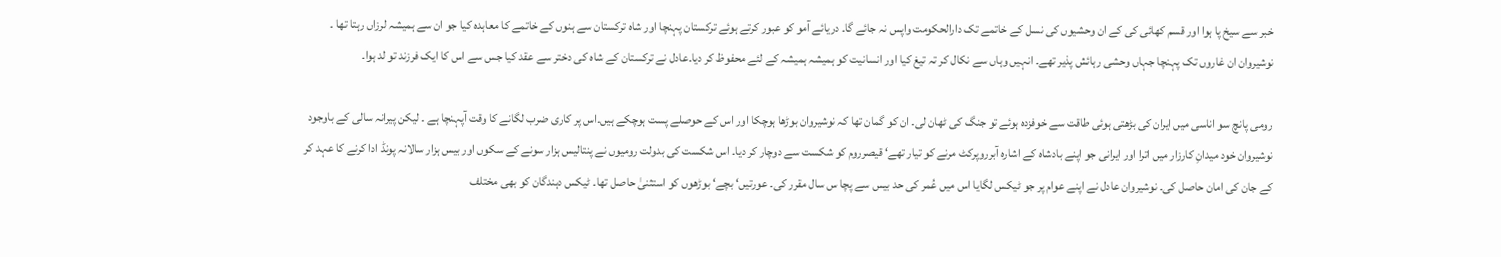خبر سے سیخ پا ہوا اور قسم کھائی کی کے ان وحشیوں کی نسل کے خاتمے تک دارالحکومت واپس نہ جائے گا۔ دریائے آمو کو عبور کرتے ہوئے ترکستان پہنچا اور شاہ ترکستان سے ہنوں کے خاتمے کا معاہدہ کیا جو ان سے ہمیشہ لرزاں رہتا تھا ۔ نوشیروان ان غاروں تک پہنچا جہاں وحشی رہائش پذیر تھے۔ انہیں وہاں سے نکال کر تہ تیغ کیا اور انسانیت کو ہمیشہ ہمیشہ کے لئے محفوظ کر دیا۔عادل نے ترکستان کے شاہ کی دختر سے عقد کیا جس سے اس کا ایک فرزند تو لد ہوا۔

رومی پانچ سو اناسی میں ایران کی بڑھتی ہوئی طاقت سے خوفزدہ ہوئے تو جنگ کی ٹھان لی۔ ان کو گمان تھا کہ نوشیروان بوڑھا ہوچکا اور اس کے حوصلے پست ہوچکے ہیں۔اس پر کاری ضرب لگانے کا وقت آپہنچا ہے ۔ لیکن پیرانہ سالی کے باوجود نوشیروان خود میدانِ کارزار میں اترا اور ایرانی جو اپنے بادشاہ کے اشارہ آبرروپرکٹ مرنے کو تیار تھے‘ قیصرروم کو شکست سے دوچار کر دیا۔ اس شکست کی بدولت رومیوں نے پنتالیس ہزار سونے کے سکوں اور بیس ہزار سالانہ پونڈ ادا کرنے کا عہد کر کے جان کی امان حاصل کی۔ نوشیروان عادل نے اپنے عوام پر جو ٹیکس لگایا اس میں عُمر کی حد بیس سے پچا س سال مقرر کی۔ عورتیں‘ بچے‘ بوڑھوں کو استثنیٰ حاصل تھا۔ ٹیکس دہندگان کو بھی مختلف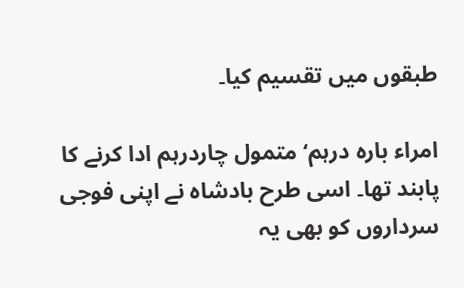طبقوں میں تقسیم کیا۔

امراء بارہ درہم‘ متمول چاردرہم ادا کرنے کا پابند تھا۔ اسی طرح بادشاہ نے اپنی فوجی سرداروں کو بھی یہ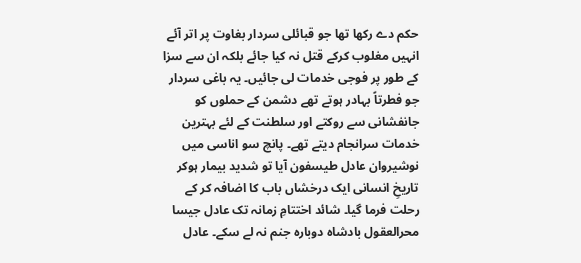حکم دے رکھا تھا جو قبائلی سردار بغاوت پر اتر آئے انہیں مغلوب کرکے قتل نہ کیا جائے بلکہ ان سے سزا کے طور پر فوجی خدمات لی جائیں۔ یہ باغی سردار جو فطرتاً بہادر ہوتے تھے دشمن کے حملوں کو جانفشانی سے روکتے اور سلطنت کے لئے بہترین خدمات سرانجام دیتے تھے۔ پانچ سو اناسی میں نوشیروان عادل طیسفون آیا تو شدید بیمار ہوکر تاریخِ انسانی ایک درخشاں باب کا اضافہ کر کے رحلت فرما گیا۔ شائد اختتامِ زمانہ تک عادل جیسا محرالعقول بادشاہ دوبارہ جنم نہ لے سکے۔ عادل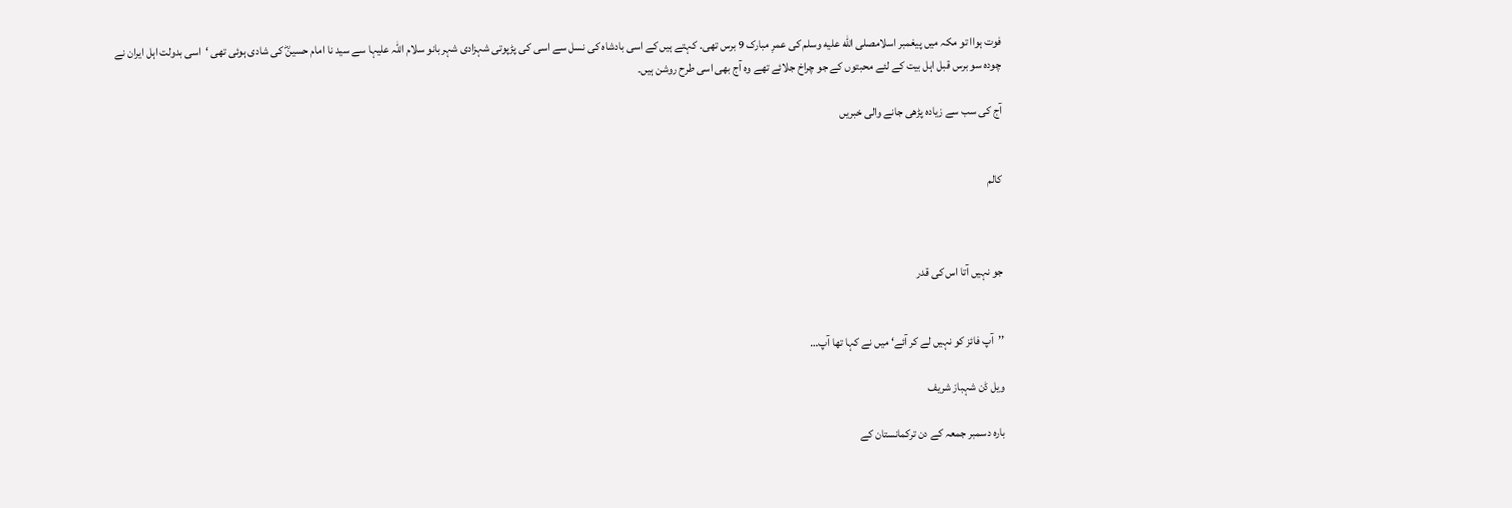فوت ہواا تو مکہ میں پیغمبر اسلامصلى الله عليه وسلم کی عمرِ مبارک 9 برس تھی۔ کہتے ہیں کے اسی بادشاہ کی نسل سے اسی کی پڑپوتی شہزادی شہربانو سلام اللہ علیہا سے سید نا امام حسینؓ کی شادی ہوئی تھی ‘اسی بدولت اہل ایران نے چودہ سو برس قبل اہل بیت کے لئے محبتوں کے جو چراخ جلائے تھے وہ آج بھی اسی طرح روشن ہیں۔

آج کی سب سے زیادہ پڑھی جانے والی خبریں


کالم



جو نہیں آتا اس کی قدر


’’آپ فائز کو نہیں لے کر آئے‘ میں نے کہا تھا آپ…

ویل ڈن شہباز شریف

بارہ دسمبر جمعہ کے دن ترکمانستان کے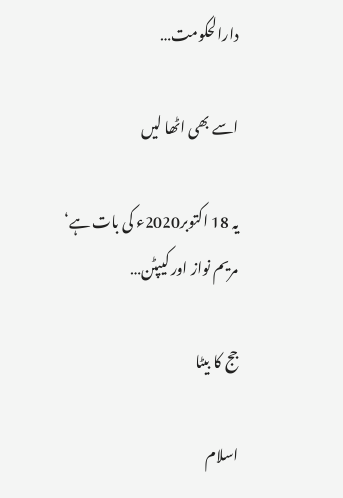دارالحکومت…

اسے بھی اٹھا لیں

یہ 18 اکتوبر2020ء کی بات ہے‘ مریم نواز اور کیپٹن…

جج کا بیٹا

اسلام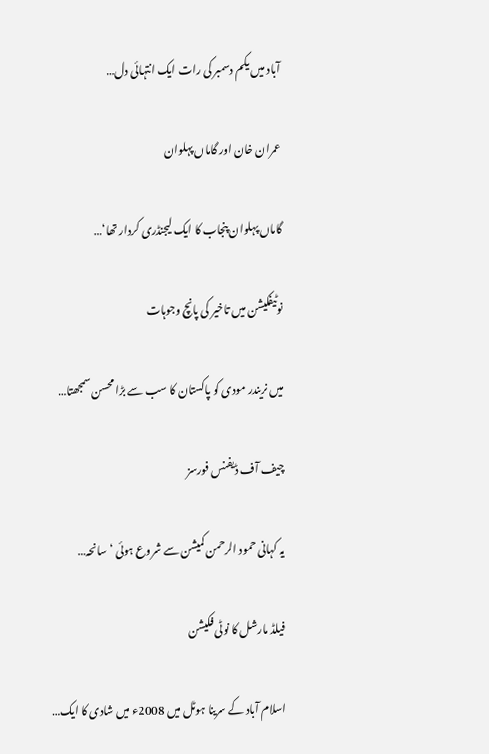آباد میں یکم دسمبر کی رات ایک انتہائی دل…

عمران خان اور گاماں پہلوان

گاماں پہلوان پنجاب کا ایک لیجنڈری کردار تھا‘…

نوٹیفکیشن میں تاخیر کی پانچ وجوہات

میں نریندر مودی کو پاکستان کا سب سے بڑا محسن سمجھتا…

چیف آف ڈیفنس فورسز

یہ کہانی حمود الرحمن کمیشن سے شروع ہوئی ‘ سانحہ…

فیلڈ مارشل کا نوٹی فکیشن

اسلام آباد کے سرینا ہوٹل میں 2008ء میں شادی کا ایک…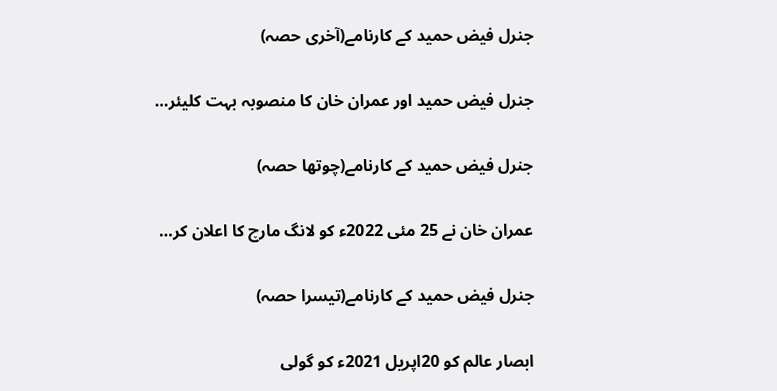جنرل فیض حمید کے کارنامے(آخری حصہ)

جنرل فیض حمید اور عمران خان کا منصوبہ بہت کلیئر…

جنرل فیض حمید کے کارنامے(چوتھا حصہ)

عمران خان نے 25 مئی 2022ء کو لانگ مارچ کا اعلان کر…

جنرل فیض حمید کے کارنامے(تیسرا حصہ)

ابصار عالم کو 20اپریل 2021ء کو گولی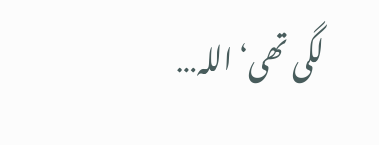لگی تھی‘ اللہ…